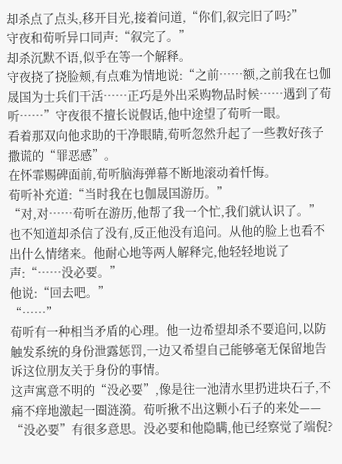却杀点了点头,移开目光,接着问道,“你们,叙完旧了吗?”
守夜和荀听异口同声:“叙完了。”
却杀沉默不语,似乎在等一个解释。
守夜挠了挠脸颊,有点难为情地说:“之前……额,之前我在乜伽晟国为士兵们干活……正巧是外出采购物品时候……遇到了荀听……”守夜很不擅长说假话,他中途望了荀听一眼。
看着那双向他求助的干净眼睛,荀听忽然升起了一些教好孩子撒谎的“罪恶感”。
在怀霏赐碑面前,荀听脑海弹幕不断地滚动着忏悔。
荀听补充道:“当时我在乜伽晟国游历。”
“对,对……荀听在游历,他帮了我一个忙,我们就认识了。”
也不知道却杀信了没有,反正他没有追问。从他的脸上也看不出什么情绪来。他耐心地等两人解释完,他轻轻地说了声:“……没必要。”
他说:“回去吧。”
“……”
荀听有一种相当矛盾的心理。他一边希望却杀不要追问,以防触发系统的身份泄露惩罚,一边又希望自己能够毫无保留地告诉这位朋友关于身份的事情。
这声寓意不明的“没必要”,像是往一池清水里扔进块石子,不痛不痒地激起一圈涟漪。荀听揪不出这颗小石子的来处——
“没必要”有很多意思。没必要和他隐瞒,他已经察觉了端倪?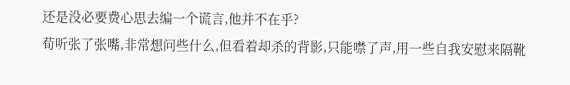还是没必要费心思去编一个谎言,他并不在乎?
荀听张了张嘴,非常想问些什么,但看着却杀的背影,只能噤了声,用一些自我安慰来隔靴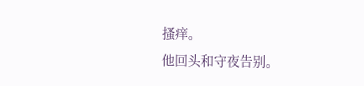搔痒。
他回头和守夜告别。